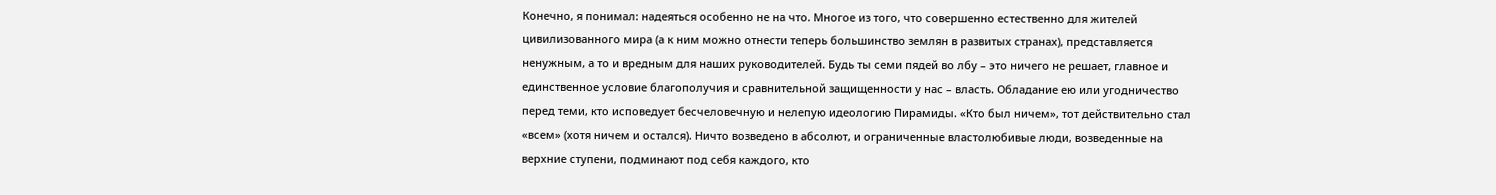Конечно, я понимал: надеяться особенно не на что. Многое из того, что совершенно естественно для жителей цивилизованного мира (а к ним можно отнести теперь большинство землян в развитых странах), представляется ненужным, а то и вредным для наших руководителей. Будь ты семи пядей во лбу – это ничего не решает, главное и единственное условие благополучия и сравнительной защищенности у нас – власть. Обладание ею или угодничество перед теми, кто исповедует бесчеловечную и нелепую идеологию Пирамиды. «Кто был ничем», тот действительно стал «всем» (хотя ничем и остался). Ничто возведено в абсолют, и ограниченные властолюбивые люди, возведенные на верхние ступени, подминают под себя каждого, кто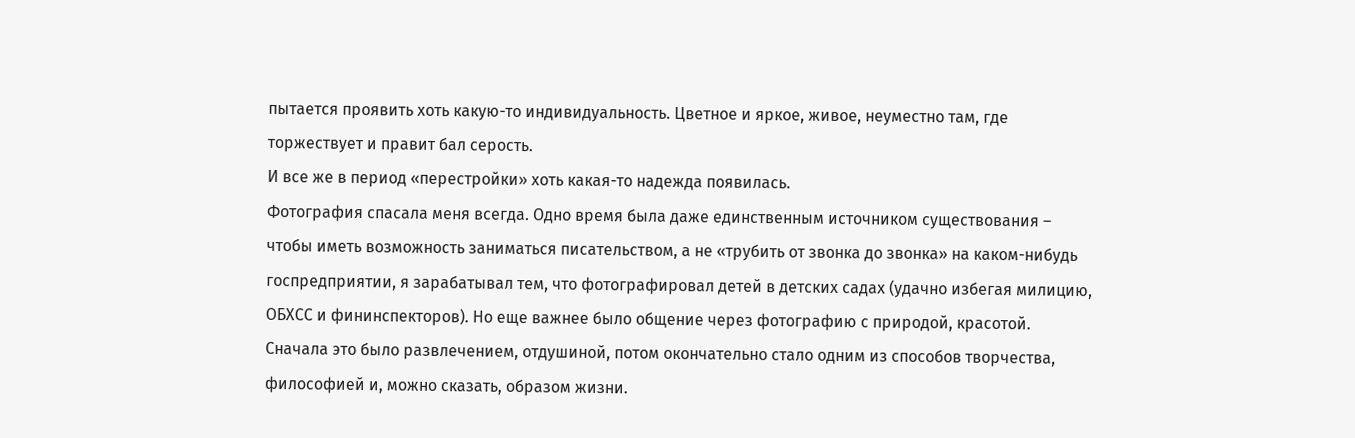пытается проявить хоть какую-то индивидуальность. Цветное и яркое, живое, неуместно там, где торжествует и правит бал серость.
И все же в период «перестройки» хоть какая-то надежда появилась.
Фотография спасала меня всегда. Одно время была даже единственным источником существования – чтобы иметь возможность заниматься писательством, а не «трубить от звонка до звонка» на каком-нибудь госпредприятии, я зарабатывал тем, что фотографировал детей в детских садах (удачно избегая милицию, ОБХСС и фининспекторов). Но еще важнее было общение через фотографию с природой, красотой. Сначала это было развлечением, отдушиной, потом окончательно стало одним из способов творчества, философией и, можно сказать, образом жизни.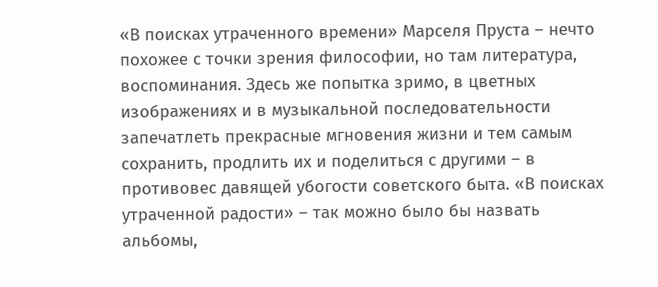«В поисках утраченного времени» Марселя Пруста – нечто похожее с точки зрения философии, но там литература, воспоминания. Здесь же попытка зримо, в цветных изображениях и в музыкальной последовательности запечатлеть прекрасные мгновения жизни и тем самым сохранить, продлить их и поделиться с другими – в противовес давящей убогости советского быта. «В поисках утраченной радости» – так можно было бы назвать альбомы,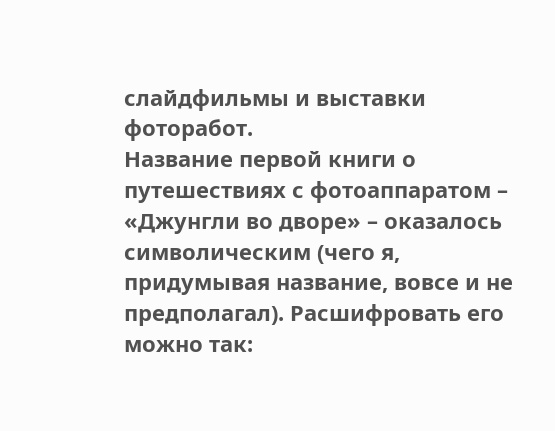слайдфильмы и выставки фоторабот.
Название первой книги о путешествиях с фотоаппаратом – «Джунгли во дворе» – оказалось символическим (чего я, придумывая название, вовсе и не предполагал). Расшифровать его можно так: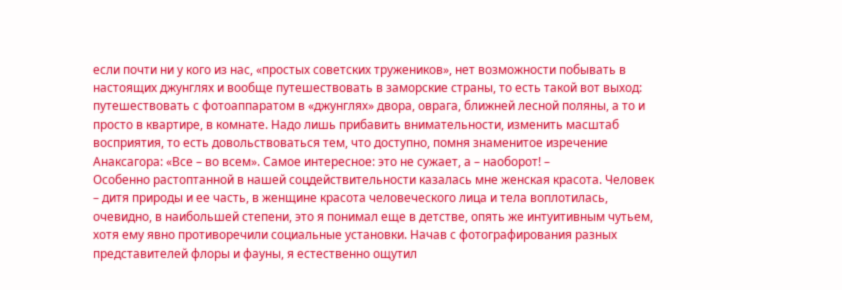если почти ни у кого из нас, «простых советских тружеников», нет возможности побывать в настоящих джунглях и вообще путешествовать в заморские страны, то есть такой вот выход: путешествовать с фотоаппаратом в «джунглях» двора, оврага, ближней лесной поляны, а то и просто в квартире, в комнате. Надо лишь прибавить внимательности, изменить масштаб восприятия, то есть довольствоваться тем, что доступно, помня знаменитое изречение Анаксагора: «Все – во всем». Самое интересное: это не сужает, а – наоборот! –
Особенно растоптанной в нашей соцдействительности казалась мне женская красота. Человек – дитя природы и ее часть, в женщине красота человеческого лица и тела воплотилась, очевидно, в наибольшей степени, это я понимал еще в детстве, опять же интуитивным чутьем, хотя ему явно противоречили социальные установки. Начав с фотографирования разных представителей флоры и фауны, я естественно ощутил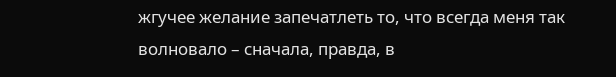жгучее желание запечатлеть то, что всегда меня так волновало – сначала, правда, в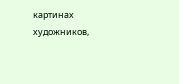картинах художников,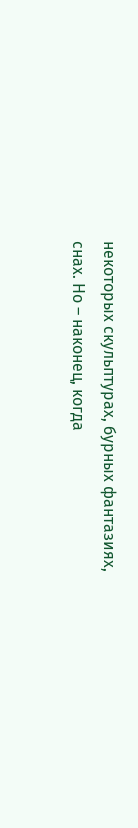некоторых скульптурах, бурных фантазиях, снах. Но – наконец, когда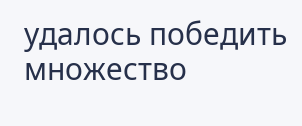удалось победить множество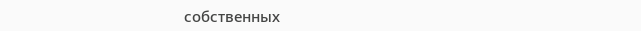собственных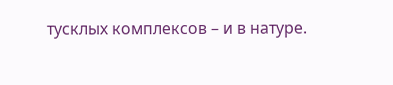тусклых комплексов – и в натуре.